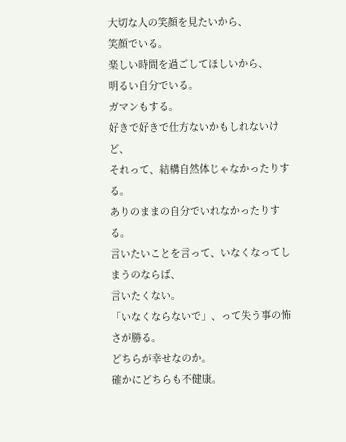大切な人の笑顔を見たいから、
笑顔でいる。
楽しい時間を過ごしてほしいから、
明るい自分でいる。
ガマンもする。
好きで好きで仕方ないかもしれないけど、
それって、結構自然体じゃなかったりする。
ありのままの自分でいれなかったりする。
言いたいことを言って、いなくなってしまうのならば、
言いたくない。
「いなくならないで」、って失う事の怖さが勝る。
どちらが幸せなのか。
確かにどちらも不健康。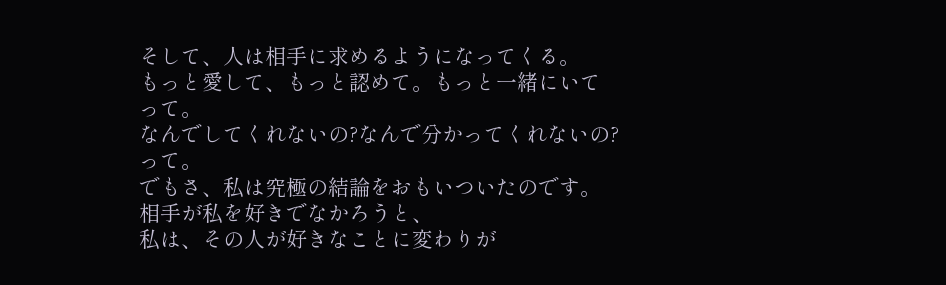そして、人は相手に求めるようになってくる。
もっと愛して、もっと認めて。もっと一緒にいて
って。
なんでしてくれないの?なんで分かってくれないの?
って。
でもさ、私は究極の結論をおもいついたのです。
相手が私を好きでなかろうと、
私は、その人が好きなことに変わりが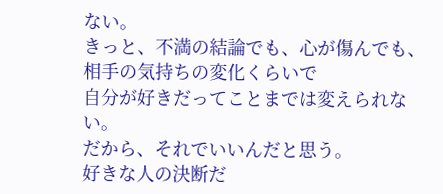ない。
きっと、不満の結論でも、心が傷んでも、
相手の気持ちの変化くらいで
自分が好きだってことまでは変えられない。
だから、それでいいんだと思う。
好きな人の決断だ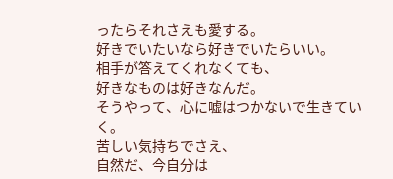ったらそれさえも愛する。
好きでいたいなら好きでいたらいい。
相手が答えてくれなくても、
好きなものは好きなんだ。
そうやって、心に嘘はつかないで生きていく。
苦しい気持ちでさえ、
自然だ、今自分は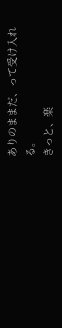ありのままだ、って受け入れる。
きっと、楽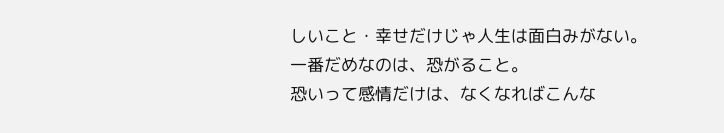しいこと・幸せだけじゃ人生は面白みがない。
一番だめなのは、恐がること。
恐いって感情だけは、なくなればこんな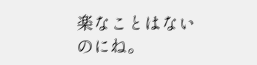楽なことはないのにね。